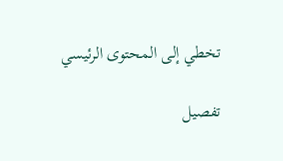تخطي إلى المحتوى الرئيسي

تفصيل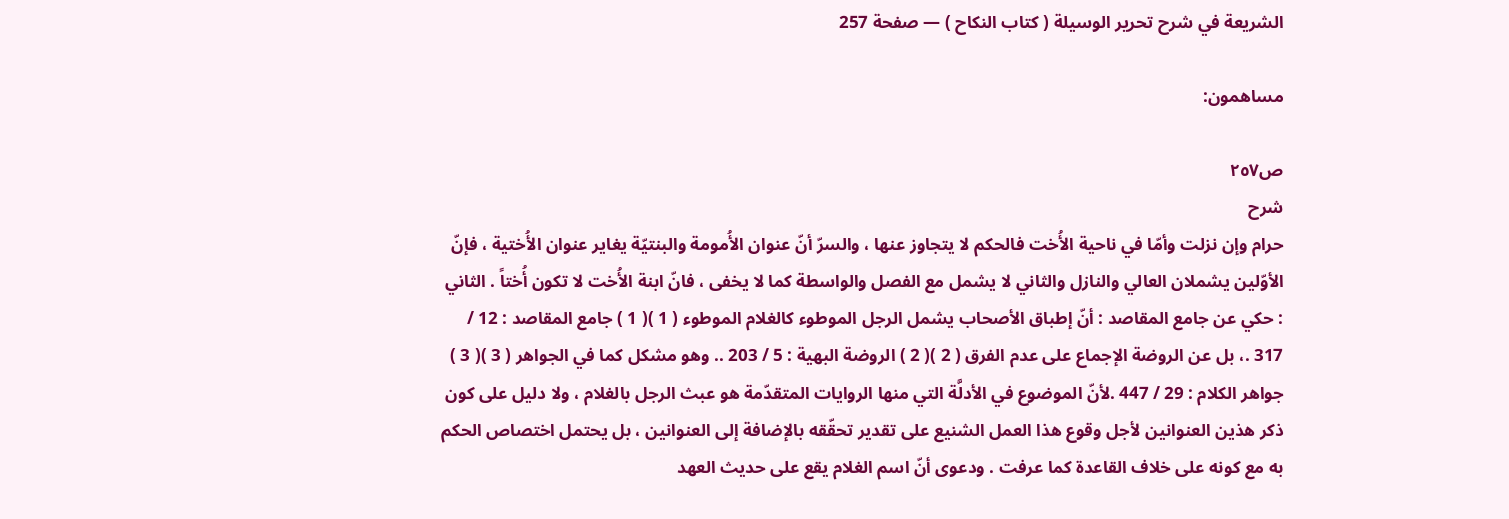الشريعة في شرح تحرير الوسيلة ( كتاب النكاح ) — صفحة 257

مساهمون:

ص٢٥٧
شرح
حرام وإن نزلت وأمّا في ناحية الأُخت فالحكم لا يتجاوز عنها ، والسرّ أنّ عنوان الأُمومة والبنتيّة يغاير عنوان الأُختية ، فإنّ الأوّلين يشملان العالي والنازل والثاني لا يشمل مع الفصل والواسطة كما لا يخفى ، فانّ ابنة الأُخت لا تكون أُختاً . الثاني : حكي عن جامع المقاصد : أنّ إطباق الأصحاب يشمل الرجل الموطوء كالغلام الموطوء ( 1 )( 1 ) جامع المقاصد : 12 / 317 .، بل عن الروضة الإجماع على عدم الفرق ( 2 )( 2 ) الروضة البهية : 5 / 203 .. وهو مشكل كما في الجواهر ( 3 )( 3 ) جواهر الكلام : 29 / 447 .لأنّ الموضوع في الأدلَّة التي منها الروايات المتقدّمة هو عبث الرجل بالغلام ، ولا دليل على كون ذكر هذين العنوانين لأجل وقوع هذا العمل الشنيع على تقدير تحقّقه بالإضافة إلى العنوانين ، بل يحتمل اختصاص الحكم به مع كونه على خلاف القاعدة كما عرفت . ودعوى أنّ اسم الغلام يقع على حديث العهد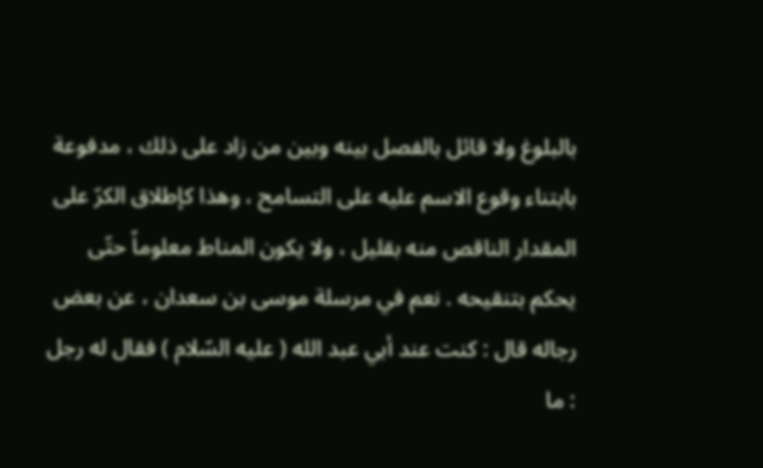بالبلوغ ولا قائل بالفصل بينه وبين من زاد على ذلك ، مدفوعة بابتناء وقوع الاسم عليه على التسامح ، وهذا كإطلاق الكرّ على المقدار الناقص منه بقليل ، ولا يكون المناط معلوماً حتّى يحكم بتنقيحه . نعم في مرسلة موسى بن سعدان ، عن بعض رجاله قال : كنت عند أبي عبد الله ( عليه السّلام ) فقال له رجل : ما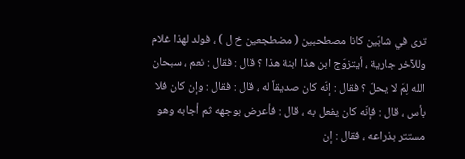ترى في شابّين كانا مصطحبين ( مضطجعين خ ل ) ، فولد لهذا غلام وللآخر جارية ، أيتزوّج ابن هذا ابنة هذا ؟ قال : فقال : نعم ، سبحان الله لِمَ لا يحلّ ؟ فقال : إنّه كان صديقاً له ، قال : فقال : وإن كان فلا بأس ، قال : فإنّه كان يفعل به ، قال : فأعرض بوجهه ثم أجابه وهو مستتر بذراعه ، فقال : إن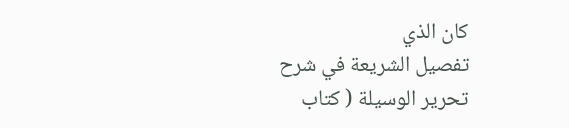كان الذي
تفصيل الشريعة في شرح تحرير الوسيلة ( كتاب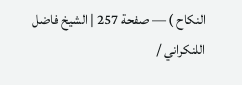النكاح ) — صفحة 257 | الشيخ فاضل اللنكراني /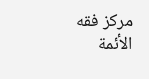مركز فقه الأئمة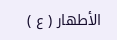الأطهار ( ع )